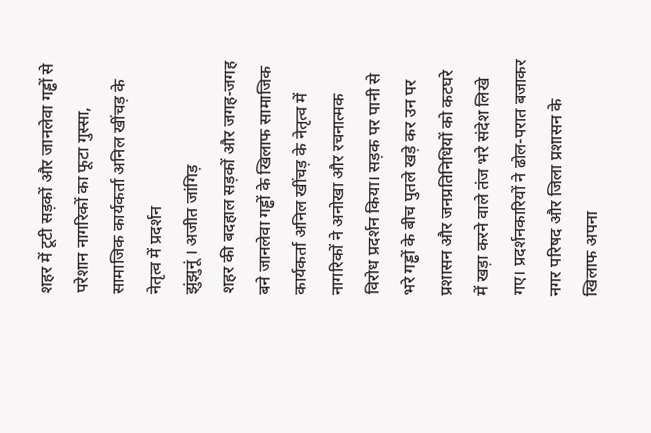शहर में टूटी सड़कों और जानलेवा गड्ढों से परेशान नागरिकों का फूटा गुस्सा, सामाजिक कार्यकर्ता अनिल खींचड़ के नेतृत्व में प्रदर्शन
झुंझुनूं । अजीत जांगिड़
शहर की बदहाल सड़कों और जगह-जगह बने जानलेवा गड्ढों के खिलाफ सामाजिक कार्यकर्ता अनिल खींचड़ के नेतृत्व में नागरिकों ने अनोखा और रचनात्मक विरोध प्रदर्शन किया। सड़क पर पानी से भरे गड्ढों के बीच पुतले खड़े कर उन पर प्रशासन और जनप्रतिनिधियों को कटघरे में खड़ा करने वाले तंज भरे संदेश लिखे गए। प्रदर्शनकारियों ने ढोल-परात बजाकर नगर परिषद और जिला प्रशासन के खिलाफ अपना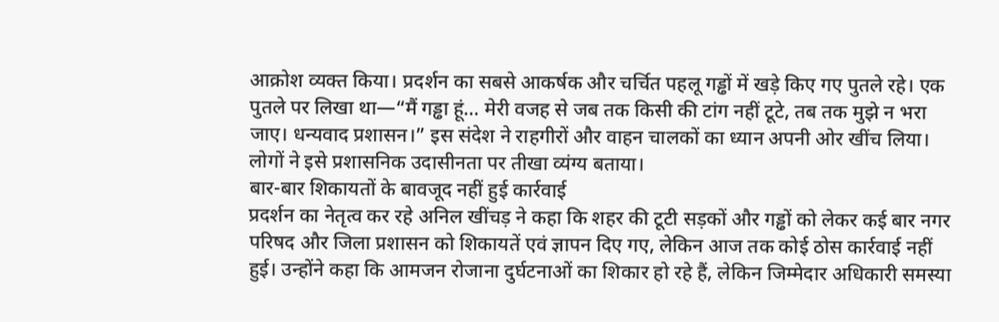आक्रोश व्यक्त किया। प्रदर्शन का सबसे आकर्षक और चर्चित पहलू गड्ढों में खड़े किए गए पुतले रहे। एक पुतले पर लिखा था—“मैं गड्ढा हूं… मेरी वजह से जब तक किसी की टांग नहीं टूटे, तब तक मुझे न भरा जाए। धन्यवाद प्रशासन।” इस संदेश ने राहगीरों और वाहन चालकों का ध्यान अपनी ओर खींच लिया। लोगों ने इसे प्रशासनिक उदासीनता पर तीखा व्यंग्य बताया।
बार-बार शिकायतों के बावजूद नहीं हुई कार्रवाई
प्रदर्शन का नेतृत्व कर रहे अनिल खींचड़ ने कहा कि शहर की टूटी सड़कों और गड्ढों को लेकर कई बार नगर परिषद और जिला प्रशासन को शिकायतें एवं ज्ञापन दिए गए, लेकिन आज तक कोई ठोस कार्रवाई नहीं हुई। उन्होंने कहा कि आमजन रोजाना दुर्घटनाओं का शिकार हो रहे हैं, लेकिन जिम्मेदार अधिकारी समस्या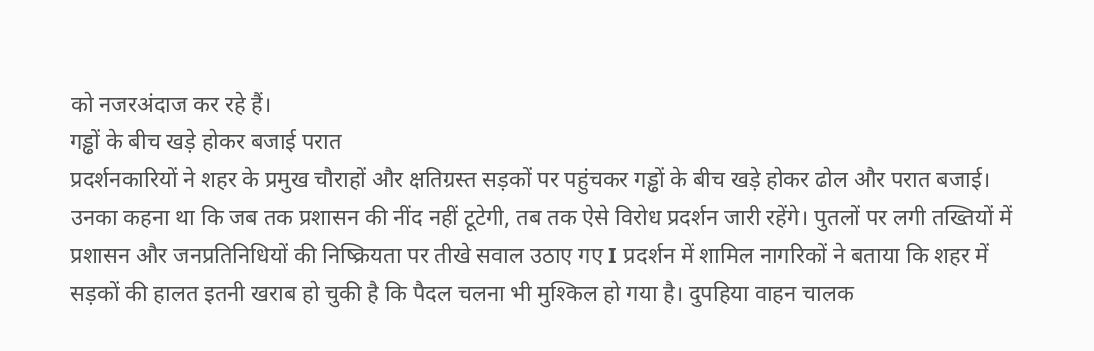को नजरअंदाज कर रहे हैं।
गड्ढों के बीच खड़े होकर बजाई परात
प्रदर्शनकारियों ने शहर के प्रमुख चौराहों और क्षतिग्रस्त सड़कों पर पहुंचकर गड्ढों के बीच खड़े होकर ढोल और परात बजाई। उनका कहना था कि जब तक प्रशासन की नींद नहीं टूटेगी, तब तक ऐसे विरोध प्रदर्शन जारी रहेंगे। पुतलों पर लगी तख्तियों में प्रशासन और जनप्रतिनिधियों की निष्क्रियता पर तीखे सवाल उठाए गए I प्रदर्शन में शामिल नागरिकों ने बताया कि शहर में सड़कों की हालत इतनी खराब हो चुकी है कि पैदल चलना भी मुश्किल हो गया है। दुपहिया वाहन चालक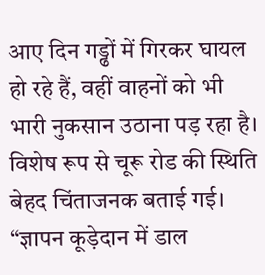आए दिन गड्ढों में गिरकर घायल हो रहे हैं, वहीं वाहनों को भी भारी नुकसान उठाना पड़ रहा है। विशेष रूप से चूरू रोड की स्थिति बेहद चिंताजनक बताई गई।
“ज्ञापन कूड़ेदान में डाल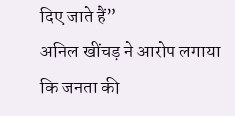दिए जाते हैं”
अनिल खींचड़ ने आरोप लगाया कि जनता की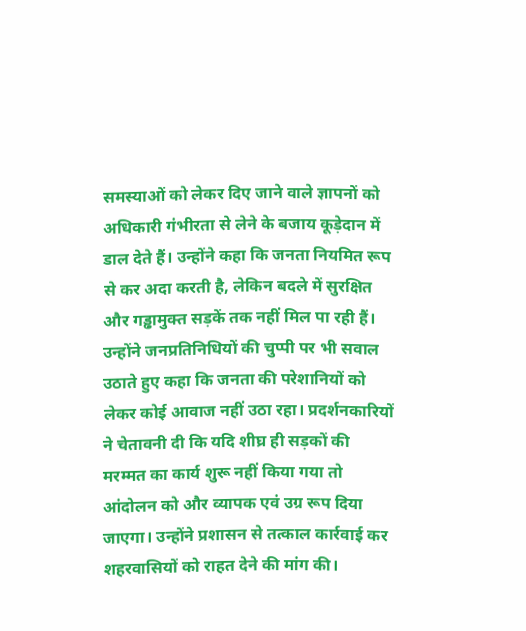समस्याओं को लेकर दिए जाने वाले ज्ञापनों को अधिकारी गंभीरता से लेने के बजाय कूड़ेदान में डाल देते हैं। उन्होंने कहा कि जनता नियमित रूप से कर अदा करती है, लेकिन बदले में सुरक्षित और गड्ढामुक्त सड़कें तक नहीं मिल पा रही हैं। उन्होंने जनप्रतिनिधियों की चुप्पी पर भी सवाल उठाते हुए कहा कि जनता की परेशानियों को लेकर कोई आवाज नहीं उठा रहा। प्रदर्शनकारियों ने चेतावनी दी कि यदि शीघ्र ही सड़कों की मरम्मत का कार्य शुरू नहीं किया गया तो आंदोलन को और व्यापक एवं उग्र रूप दिया जाएगा। उन्होंने प्रशासन से तत्काल कार्रवाई कर शहरवासियों को राहत देने की मांग की।